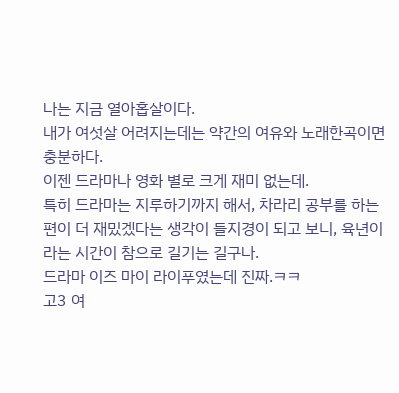나는 지금 열아홉살이다.
내가 여섯살 어려지는데는 약간의 여유와 노래한곡이면 충분하다.
이젠 드라마나 영화 별로 크게 재미 없는데.
특히 드라마는 지루하기까지 해서, 차라리 공부를 하는 편이 더 재밌겠다는 생각이 들지경이 되고 보니, 육년이라는 시간이 참으로 길기는 길구나.
드라마 이즈 마이 라이푸였는데 진짜.ㅋㅋ
고3 여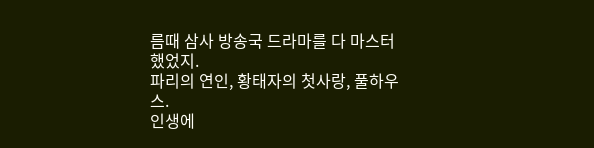름때 삼사 방송국 드라마를 다 마스터했었지.
파리의 연인, 황태자의 첫사랑, 풀하우스.
인생에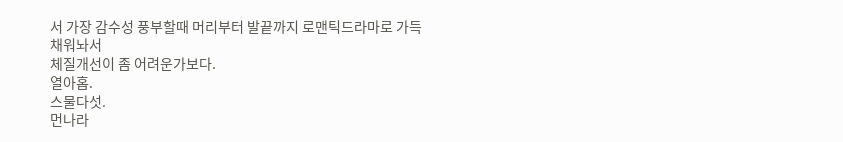서 가장 감수성 풍부할때 머리부터 발끝까지 로맨틱드라마로 가득 채워놔서
체질개선이 좀 어려운가보다.
열아홉.
스물다섯.
먼나라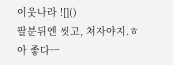이웃나라 ![]()
팔분뒤엔 씻고, 쳐자야지.ㅎ
아 좋다ㅡ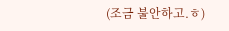(조금 불안하고.ㅎ)